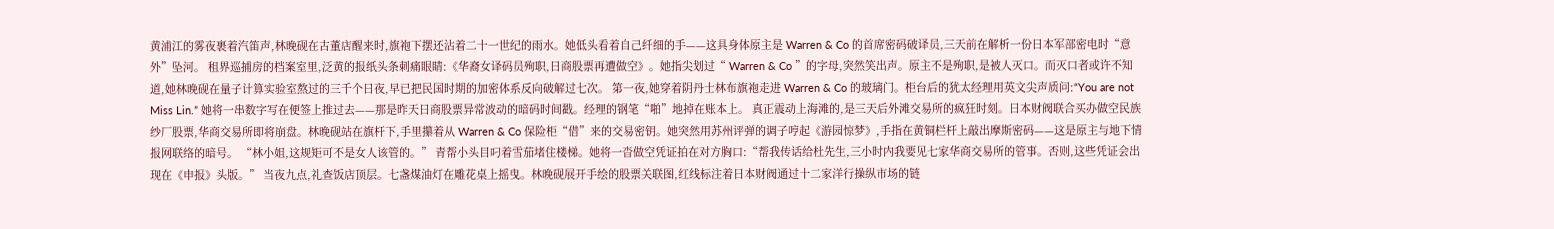黄浦江的雾夜裹着汽笛声,林晚砚在古董店醒来时,旗袍下摆还沾着二十一世纪的雨水。她低头看着自己纤细的手——这具身体原主是 Warren & Co 的首席密码破译员,三天前在解析一份日本军部密电时“意外”坠河。 租界巡捕房的档案室里,泛黄的报纸头条刺痛眼睛:《华裔女译码员殉职,日商股票再遭做空》。她指尖划过“ Warren & Co ”的字母,突然笑出声。原主不是殉职,是被人灭口。而灭口者或许不知道,她林晚砚在量子计算实验室熬过的三千个日夜,早已把民国时期的加密体系反向破解过七次。 第一夜,她穿着阴丹士林布旗袍走进 Warren & Co 的玻璃门。柜台后的犹太经理用英文尖声质问:“You are not Miss Lin.” 她将一串数字写在便签上推过去——那是昨天日商股票异常波动的暗码时间戳。经理的钢笔“啪”地掉在账本上。 真正震动上海滩的,是三天后外滩交易所的疯狂时刻。日本财阀联合买办做空民族纱厂股票,华商交易所即将崩盘。林晚砚站在旗杆下,手里攥着从 Warren & Co 保险柜“借”来的交易密钥。她突然用苏州评弹的调子哼起《游园惊梦》,手指在黄铜栏杆上敲出摩斯密码——这是原主与地下情报网联络的暗号。 “林小姐,这规矩可不是女人该管的。” 青帮小头目叼着雪茄堵住楼梯。她将一沓做空凭证拍在对方胸口:“帮我传话给杜先生,三小时内我要见七家华商交易所的管事。否则,这些凭证会出现在《申报》头版。” 当夜九点,礼查饭店顶层。七盏煤油灯在雕花桌上摇曳。林晚砚展开手绘的股票关联图,红线标注着日本财阀通过十二家洋行操纵市场的链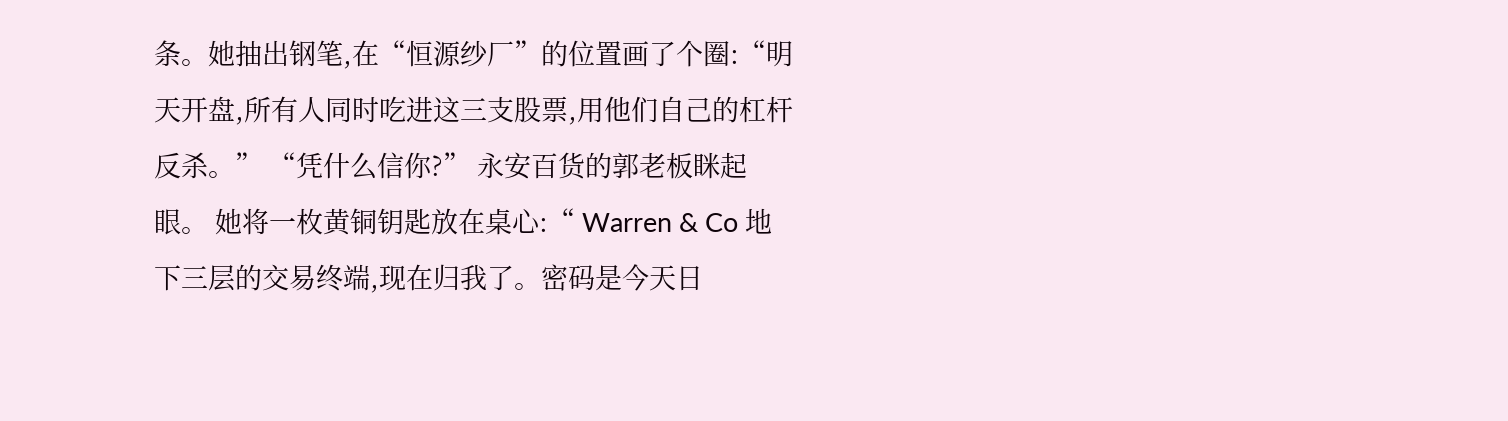条。她抽出钢笔,在“恒源纱厂”的位置画了个圈:“明天开盘,所有人同时吃进这三支股票,用他们自己的杠杆反杀。” “凭什么信你?” 永安百货的郭老板眯起眼。 她将一枚黄铜钥匙放在桌心:“ Warren & Co 地下三层的交易终端,现在归我了。密码是今天日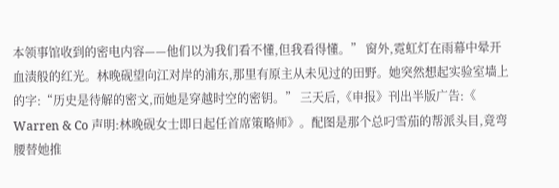本领事馆收到的密电内容——他们以为我们看不懂,但我看得懂。” 窗外,霓虹灯在雨幕中晕开血渍般的红光。林晚砚望向江对岸的浦东,那里有原主从未见过的田野。她突然想起实验室墙上的字:“历史是待解的密文,而她是穿越时空的密钥。” 三天后,《申报》刊出半版广告:《 Warren & Co 声明:林晚砚女士即日起任首席策略师》。配图是那个总叼雪茄的帮派头目,竟弯腰替她推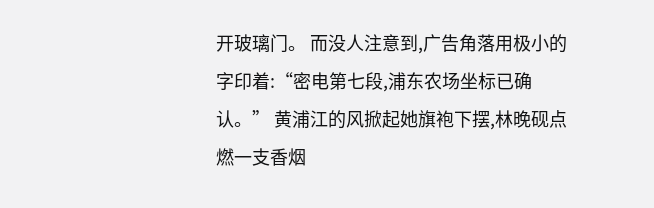开玻璃门。 而没人注意到,广告角落用极小的字印着:“密电第七段,浦东农场坐标已确认。” 黄浦江的风掀起她旗袍下摆,林晚砚点燃一支香烟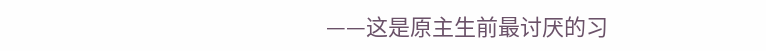——这是原主生前最讨厌的习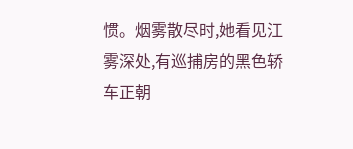惯。烟雾散尽时,她看见江雾深处,有巡捕房的黑色轿车正朝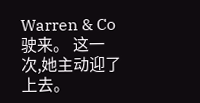Warren & Co 驶来。 这一次,她主动迎了上去。